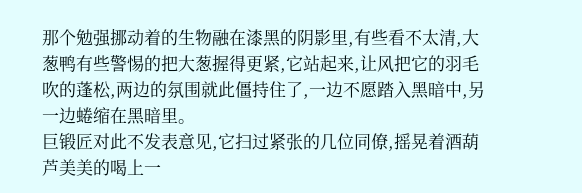那个勉强挪动着的生物融在漆黑的阴影里,有些看不太清,大葱鸭有些警惕的把大葱握得更紧,它站起来,让风把它的羽毛吹的蓬松,两边的氛围就此僵持住了,一边不愿踏入黑暗中,另一边蜷缩在黑暗里。
巨锻匠对此不发表意见,它扫过紧张的几位同僚,摇晃着酒葫芦美美的喝上一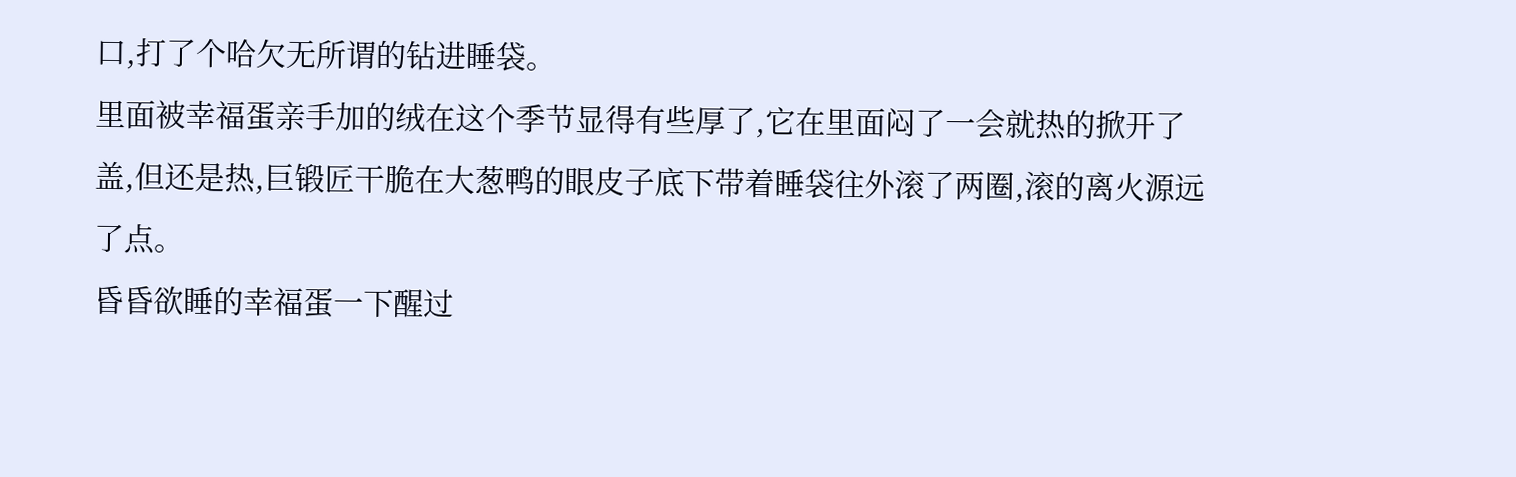口,打了个哈欠无所谓的钻进睡袋。
里面被幸福蛋亲手加的绒在这个季节显得有些厚了,它在里面闷了一会就热的掀开了盖,但还是热,巨锻匠干脆在大葱鸭的眼皮子底下带着睡袋往外滚了两圈,滚的离火源远了点。
昏昏欲睡的幸福蛋一下醒过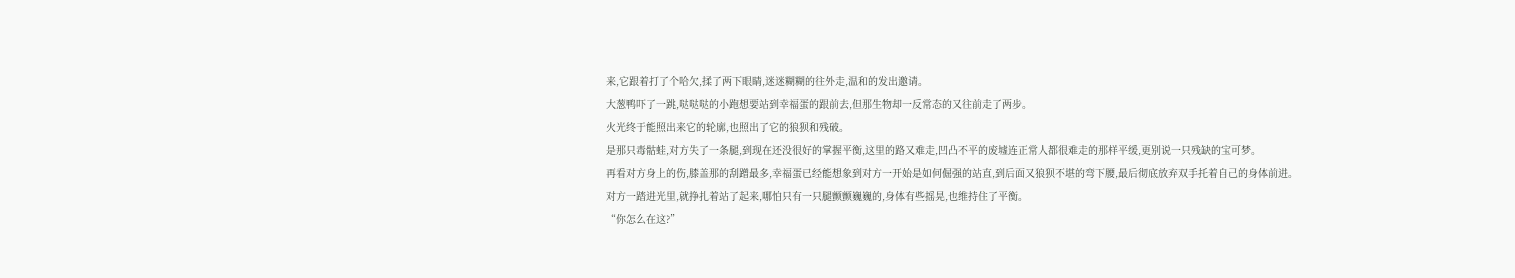来,它跟着打了个哈欠,揉了两下眼睛,迷迷糊糊的往外走,温和的发出邀请。
大葱鸭吓了一跳,哒哒哒的小跑想要站到幸福蛋的跟前去,但那生物却一反常态的又往前走了两步。
火光终于能照出来它的轮廓,也照出了它的狼狈和残破。
是那只毒骷蛙,对方失了一条腿,到现在还没很好的掌握平衡,这里的路又难走,凹凸不平的废墟连正常人都很难走的那样平缓,更别说一只残缺的宝可梦。
再看对方身上的伤,膝盖那的刮蹭最多,幸福蛋已经能想象到对方一开始是如何倔强的站直,到后面又狼狈不堪的弯下腰,最后彻底放弃双手托着自己的身体前进。
对方一踏进光里,就挣扎着站了起来,哪怕只有一只腿颤颤巍巍的,身体有些摇晃,也维持住了平衡。
“你怎么在这?”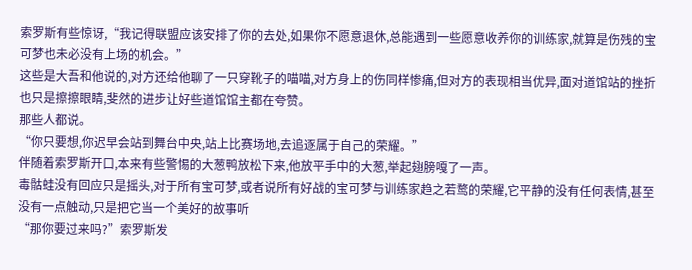索罗斯有些惊讶,“我记得联盟应该安排了你的去处,如果你不愿意退休,总能遇到一些愿意收养你的训练家,就算是伤残的宝可梦也未必没有上场的机会。”
这些是大吾和他说的,对方还给他聊了一只穿靴子的喵喵,对方身上的伤同样惨痛,但对方的表现相当优异,面对道馆站的挫折也只是擦擦眼睛,斐然的进步让好些道馆馆主都在夸赞。
那些人都说。
“你只要想,你迟早会站到舞台中央,站上比赛场地,去追逐属于自己的荣耀。”
伴随着索罗斯开口,本来有些警惕的大葱鸭放松下来,他放平手中的大葱,举起翅膀嘎了一声。
毒骷蛙没有回应只是摇头,对于所有宝可梦,或者说所有好战的宝可梦与训练家趋之若鹜的荣耀,它平静的没有任何表情,甚至没有一点触动,只是把它当一个美好的故事听
“那你要过来吗?”索罗斯发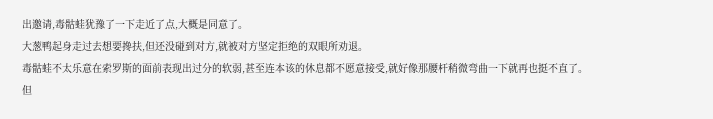出邀请,毒骷蛙犹豫了一下走近了点,大概是同意了。
大葱鸭起身走过去想要搀扶,但还没碰到对方,就被对方坚定拒绝的双眼所劝退。
毒骷蛙不太乐意在索罗斯的面前表现出过分的软弱,甚至连本该的休息都不愿意接受,就好像那腰杆稍微弯曲一下就再也挺不直了。
但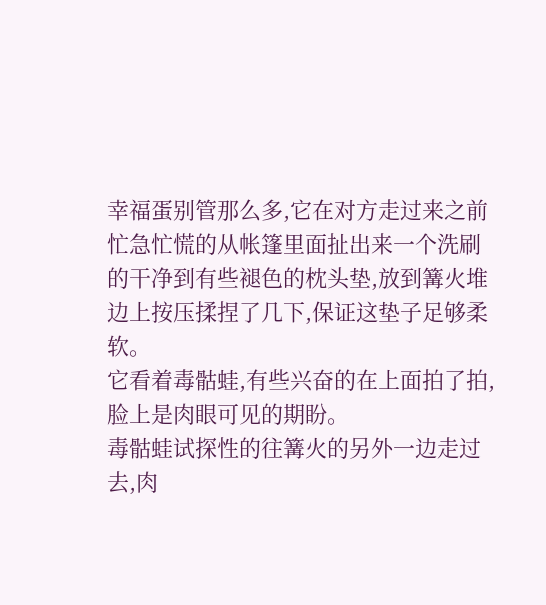幸福蛋别管那么多,它在对方走过来之前忙急忙慌的从帐篷里面扯出来一个洗刷的干净到有些褪色的枕头垫,放到篝火堆边上按压揉捏了几下,保证这垫子足够柔软。
它看着毒骷蛙,有些兴奋的在上面拍了拍,脸上是肉眼可见的期盼。
毒骷蛙试探性的往篝火的另外一边走过去,肉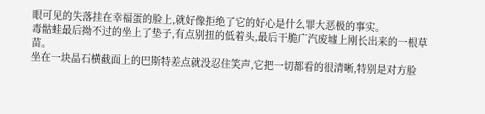眼可见的失落挂在幸福蛋的脸上,就好像拒绝了它的好心是什么罪大恶极的事实。
毒骷蛙最后拗不过的坐上了垫子,有点别扭的低着头,最后干脆广汽废墟上刚长出来的一根草苗。
坐在一块晶石横截面上的巴斯特差点就没忍住笑声,它把一切都看的很清晰,特别是对方脸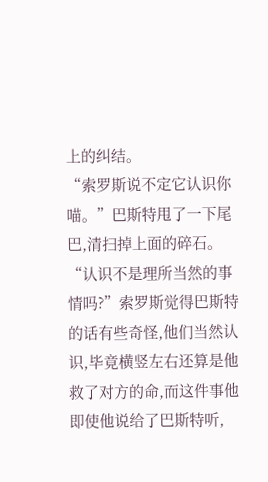上的纠结。
“索罗斯说不定它认识你喵。”巴斯特甩了一下尾巴,清扫掉上面的碎石。
“认识不是理所当然的事情吗?”索罗斯觉得巴斯特的话有些奇怪,他们当然认识,毕竟横竖左右还算是他救了对方的命,而这件事他即使他说给了巴斯特听,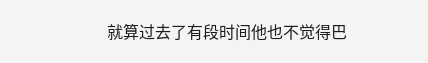就算过去了有段时间他也不觉得巴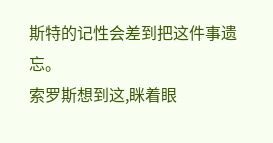斯特的记性会差到把这件事遗忘。
索罗斯想到这,眯着眼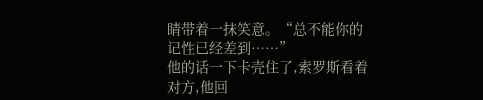睛带着一抹笑意。“总不能你的记性已经差到……”
他的话一下卡壳住了,索罗斯看着对方,他回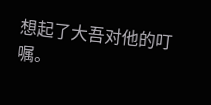想起了大吾对他的叮嘱。